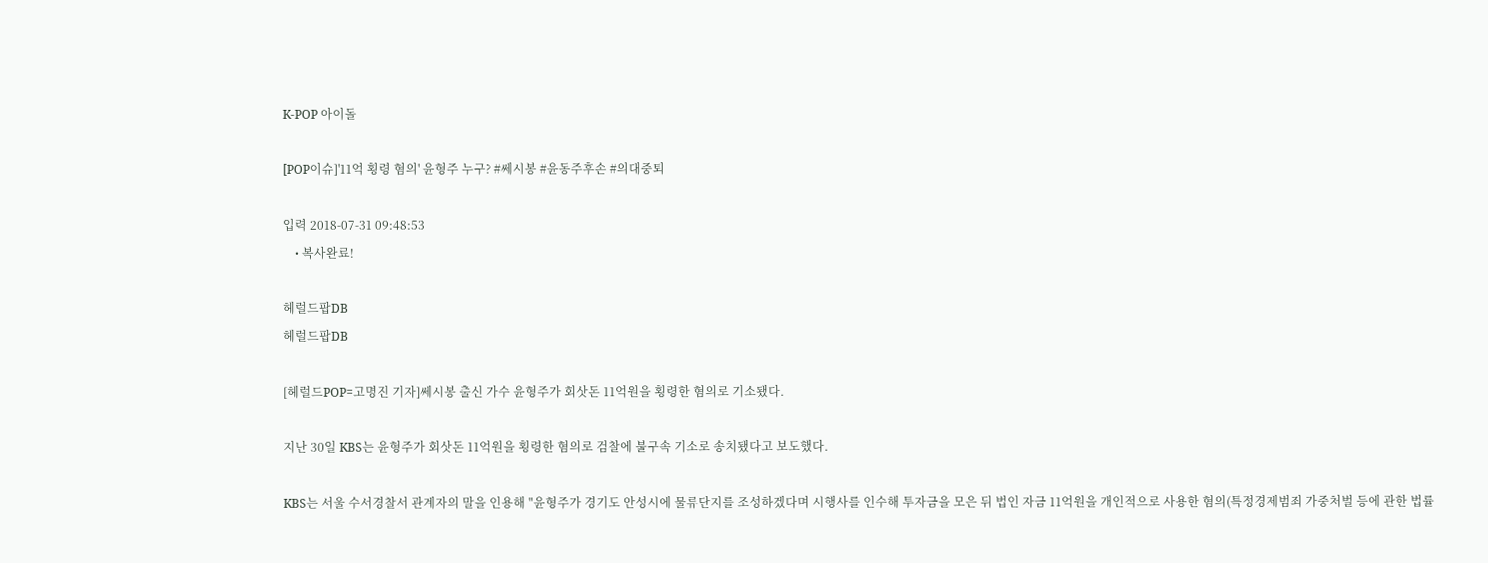K-POP 아이돌

[POP이슈]'11억 횡령 혐의' 윤형주 누구? #쎄시봉 #윤동주후손 #의대중퇴

입력 2018-07-31 09:48:53
    • 복사완료!

헤럴드팝DB
헤럴드팝DB

[헤럴드POP=고명진 기자]쎄시봉 출신 가수 윤형주가 회삿돈 11억원을 횡령한 혐의로 기소됐다.

지난 30일 KBS는 윤형주가 회삿돈 11억원을 횡령한 혐의로 검찰에 불구속 기소로 송치됐다고 보도했다.

KBS는 서울 수서경찰서 관계자의 말을 인용해 "윤형주가 경기도 안성시에 물류단지를 조성하겠다며 시행사를 인수해 투자금을 모은 뒤 법인 자금 11억원을 개인적으로 사용한 혐의(특정경제범죄 가중처벌 등에 관한 법률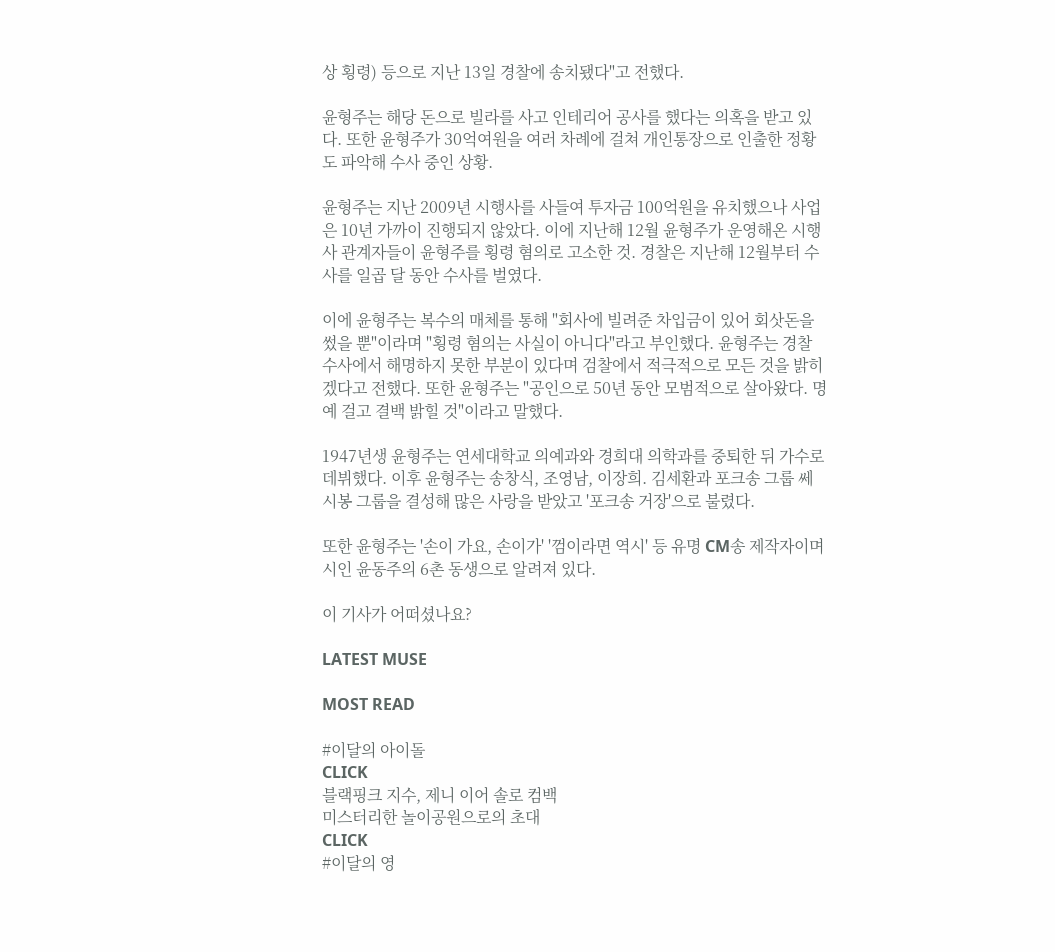상 횡령) 등으로 지난 13일 경찰에 송치됐다"고 전했다.

윤형주는 해당 돈으로 빌라를 사고 인테리어 공사를 했다는 의혹을 받고 있다. 또한 윤형주가 30억여원을 여러 차례에 걸쳐 개인통장으로 인출한 정황도 파악해 수사 중인 상황.

윤형주는 지난 2009년 시행사를 사들여 투자금 100억원을 유치했으나 사업은 10년 가까이 진행되지 않았다. 이에 지난해 12월 윤형주가 운영해온 시행사 관계자들이 윤형주를 횡령 혐의로 고소한 것. 경찰은 지난해 12월부터 수사를 일곱 달 동안 수사를 벌였다.

이에 윤형주는 복수의 매체를 통해 "회사에 빌려준 차입금이 있어 회삿돈을 썼을 뿐"이라며 "횡령 혐의는 사실이 아니다"라고 부인했다. 윤형주는 경찰 수사에서 해명하지 못한 부분이 있다며 검찰에서 적극적으로 모든 것을 밝히겠다고 전했다. 또한 윤형주는 "공인으로 50년 동안 모범적으로 살아왔다. 명예 걸고 결백 밝힐 것"이라고 말했다.

1947년생 윤형주는 연세대학교 의예과와 경희대 의학과를 중퇴한 뒤 가수로 데뷔했다. 이후 윤형주는 송창식, 조영남, 이장희. 김세환과 포크송 그룹 쎄시봉 그룹을 결성해 많은 사랑을 받았고 '포크송 거장'으로 불렸다.

또한 윤형주는 '손이 가요, 손이가' '껌이라면 역시' 등 유명 CM송 제작자이며 시인 윤동주의 6촌 동생으로 알려져 있다.

이 기사가 어떠셨나요?

LATEST MUSE

MOST READ

#이달의 아이돌
CLICK
블랙핑크 지수, 제니 이어 솔로 컴백
미스터리한 놀이공원으로의 초대
CLICK
#이달의 영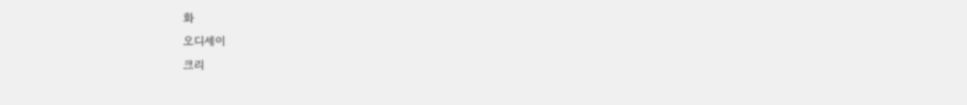화
오디세이
크리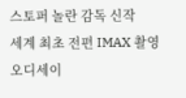스토퍼 놀란 감독 신작
세계 최초 전편 IMAX 촬영
오디세이